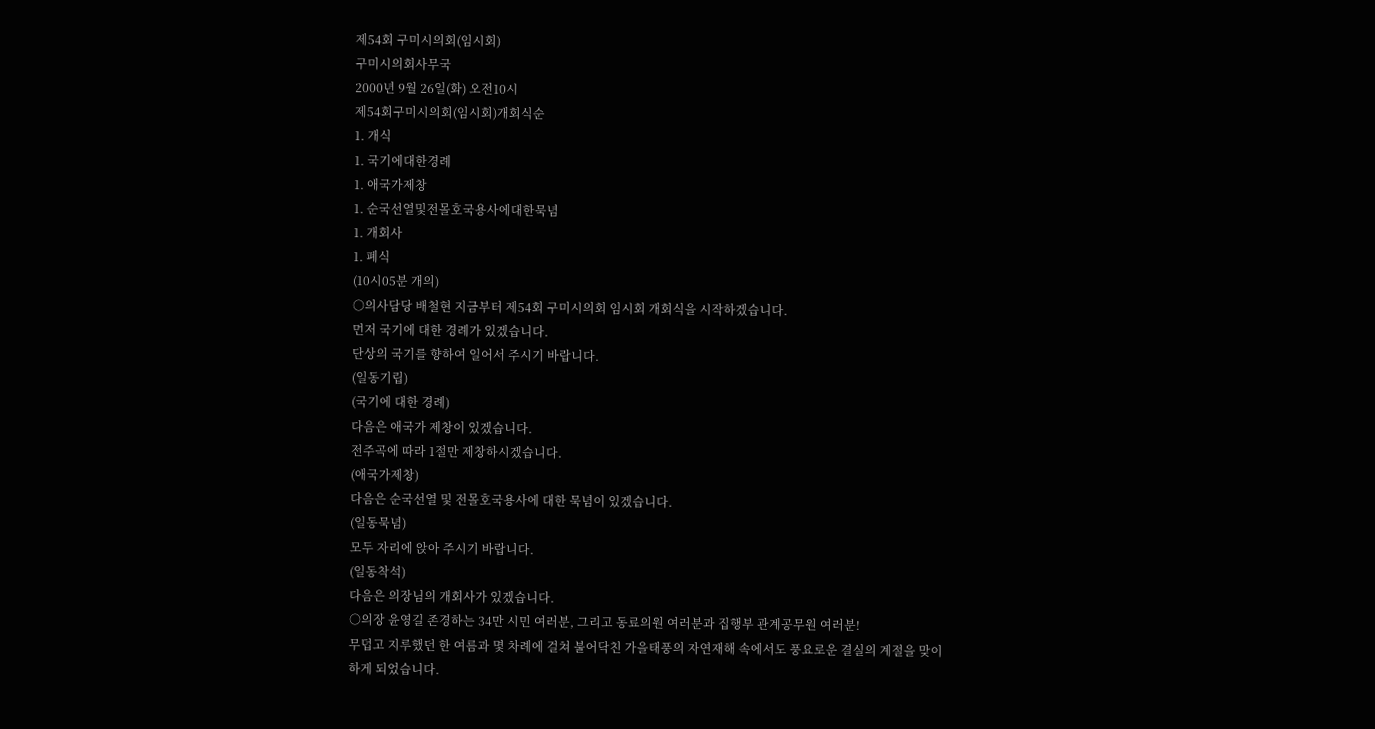제54회 구미시의회(임시회)
구미시의회사무국
2000년 9월 26일(화) 오전10시
제54회구미시의회(임시회)개회식순
1. 개식
1. 국기에대한경례
1. 애국가제창
1. 순국선열및전몰호국용사에대한묵념
1. 개회사
1. 폐식
(10시05분 개의)
○의사담당 배철현 지금부터 제54회 구미시의회 임시회 개회식을 시작하겠습니다.
먼저 국기에 대한 경례가 있겠습니다.
단상의 국기를 향하여 일어서 주시기 바랍니다.
(일동기립)
(국기에 대한 경례)
다음은 애국가 제창이 있겠습니다.
전주곡에 따라 1절만 제창하시겠습니다.
(애국가제창)
다음은 순국선열 및 전몰호국용사에 대한 묵념이 있겠습니다.
(일동묵념)
모두 자리에 앉아 주시기 바랍니다.
(일동착석)
다음은 의장님의 개회사가 있겠습니다.
○의장 윤영길 존경하는 34만 시민 여러분, 그리고 동료의원 여러분과 집행부 관계공무원 여러분!
무덥고 지루했던 한 여름과 몇 차례에 걸쳐 불어닥친 가을태풍의 자연재해 속에서도 풍요로운 결실의 계절을 맞이하게 되었습니다.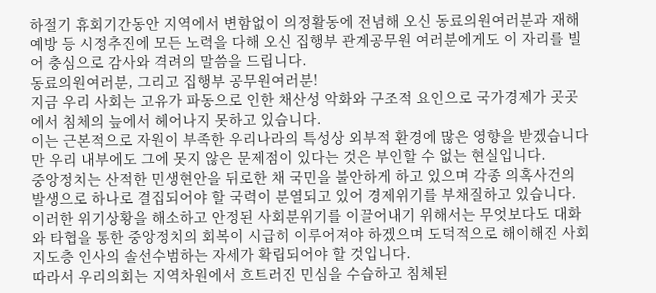하절기 휴회기간동안 지역에서 변함없이 의정활동에 전념해 오신 동료의원여러분과 재해예방 등 시정추진에 모든 노력을 다해 오신 집행부 관계공무원 여러분에게도 이 자리를 빌어 충심으로 감사와 격려의 말씀을 드립니다.
동료의원여러분, 그리고 집행부 공무원여러분!
지금 우리 사회는 고유가 파동으로 인한 채산성 악화와 구조적 요인으로 국가경제가 곳곳에서 침체의 늪에서 헤어나지 못하고 있습니다.
이는 근본적으로 자원이 부족한 우리나라의 특성상 외부적 환경에 많은 영향을 받겠습니다만 우리 내부에도 그에 못지 않은 문제점이 있다는 것은 부인할 수 없는 현실입니다.
중앙정치는 산적한 민생현안을 뒤로한 채 국민을 불안하게 하고 있으며 각종 의혹사건의 발생으로 하나로 결집되어야 할 국력이 분열되고 있어 경제위기를 부채질하고 있습니다.
이러한 위기상황을 해소하고 안정된 사회분위기를 이끌어내기 위해서는 무엇보다도 대화와 타협을 통한 중앙정치의 회복이 시급히 이루어져야 하겠으며 도덕적으로 해이해진 사회지도층 인사의 솔선수범하는 자세가 확립되어야 할 것입니다.
따라서 우리의회는 지역차원에서 흐트러진 민심을 수습하고 침체된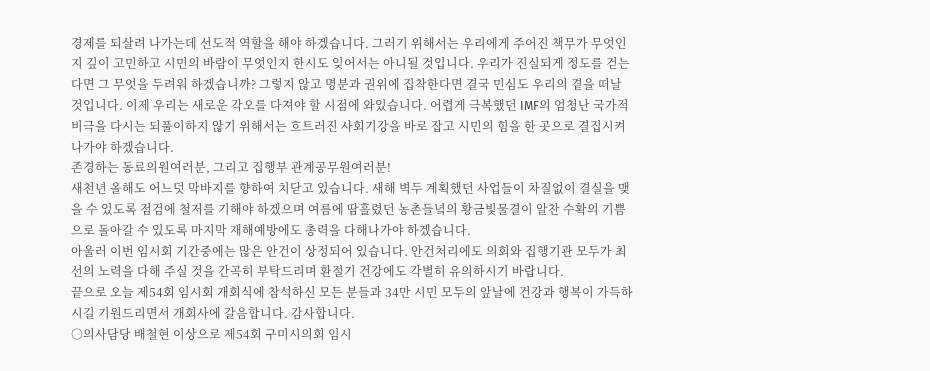경제를 되살려 나가는데 선도적 역할을 해야 하겠습니다. 그러기 위해서는 우리에게 주어진 책무가 무엇인지 깊이 고민하고 시민의 바람이 무엇인지 한시도 잊어서는 아니될 것입니다. 우리가 진실되게 정도를 걷는다면 그 무엇을 두려워 하겠습니까? 그렇지 않고 명분과 권위에 집착한다면 결국 민심도 우리의 곁을 떠날 것입니다. 이제 우리는 새로운 각오를 다져야 할 시점에 와있습니다. 어렵게 극복했던 IMF의 엄청난 국가적 비극을 다시는 되풀이하지 않기 위해서는 흐트러진 사회기강을 바로 잡고 시민의 힘을 한 곳으로 결집시켜 나가야 하겠습니다.
존경하는 동료의원여러분, 그리고 집행부 관계공무원여러분!
새천년 올해도 어느덧 막바지를 향하여 치닫고 있습니다. 새해 벽두 계획했던 사업들이 차질없이 결실을 맺을 수 있도록 점검에 철저를 기해야 하겠으며 여름에 땀흘렸던 농촌들녘의 황금빛물결이 알찬 수확의 기쁨으로 돌아갈 수 있도록 마지막 재해예방에도 총력을 다해나가야 하겠습니다.
아울러 이번 임시회 기간중에는 많은 안건이 상정되어 있습니다. 안건처리에도 의회와 집행기관 모두가 최선의 노력을 다해 주실 것을 간곡히 부탁드리며 환절기 건강에도 각별히 유의하시기 바랍니다.
끝으로 오늘 제54회 임시회 개회식에 참석하신 모든 분들과 34만 시민 모두의 앞날에 건강과 행복이 가득하시길 기원드리면서 개회사에 갈음합니다. 감사합니다.
○의사담당 배철현 이상으로 제54회 구미시의회 임시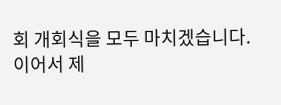회 개회식을 모두 마치겠습니다.
이어서 제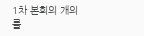1차 본회의 개의를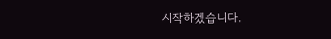시작하겠습니다.